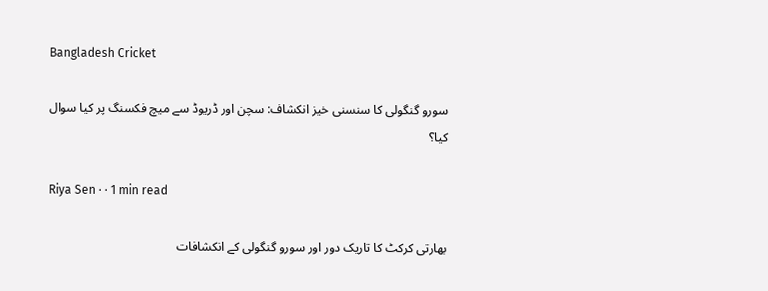Bangladesh Cricket

سورو گنگولی کا سنسنی خیز انکشاف: سچن اور ڈریوڈ سے میچ فکسنگ پر کیا سوال کیا؟

Riya Sen · · 1 min read

بھارتی کرکٹ کا تاریک دور اور سورو گنگولی کے انکشافات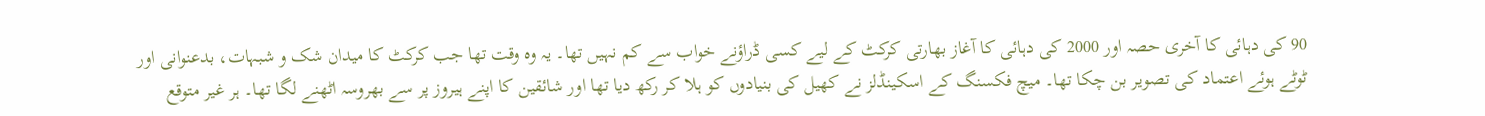90 کی دہائی کا آخری حصہ اور 2000 کی دہائی کا آغاز بھارتی کرکٹ کے لیے کسی ڈراؤنے خواب سے کم نہیں تھا۔ یہ وہ وقت تھا جب کرکٹ کا میدان شک و شبہات، بدعنوانی اور ٹوٹے ہوئے اعتماد کی تصویر بن چکا تھا۔ میچ فکسنگ کے اسکینڈلز نے کھیل کی بنیادوں کو ہلا کر رکھ دیا تھا اور شائقین کا اپنے ہیروز پر سے بھروسہ اٹھنے لگا تھا۔ ہر غیر متوقع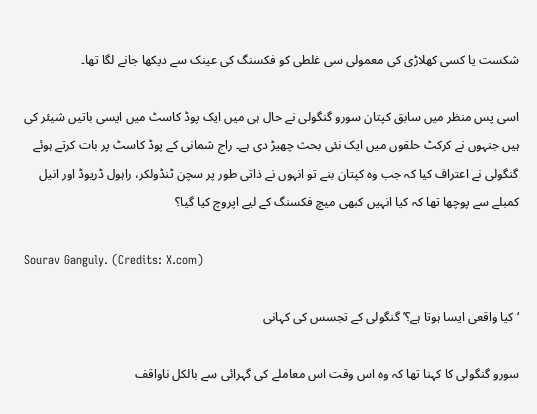شکست یا کسی کھلاڑی کی معمولی سی غلطی کو فکسنگ کی عینک سے دیکھا جانے لگا تھا۔

اسی پس منظر میں سابق کپتان سورو گنگولی نے حال ہی میں ایک پوڈ کاسٹ میں ایسی باتیں شیئر کی ہیں جنہوں نے کرکٹ حلقوں میں ایک نئی بحث چھیڑ دی ہے۔ راج شمانی کے پوڈ کاسٹ پر بات کرتے ہوئے گنگولی نے اعتراف کیا کہ جب وہ کپتان بنے تو انہوں نے ذاتی طور پر سچن ٹنڈولکر، راہول ڈریوڈ اور انیل کمبلے سے پوچھا تھا کہ کیا انہیں کبھی میچ فکسنگ کے لیے اپروچ کیا گیا؟

Sourav Ganguly. (Credits: X.com)

‘کیا واقعی ایسا ہوتا ہے؟’ گنگولی کے تجسس کی کہانی

سورو گنگولی کا کہنا تھا کہ وہ اس وقت اس معاملے کی گہرائی سے بالکل ناواقف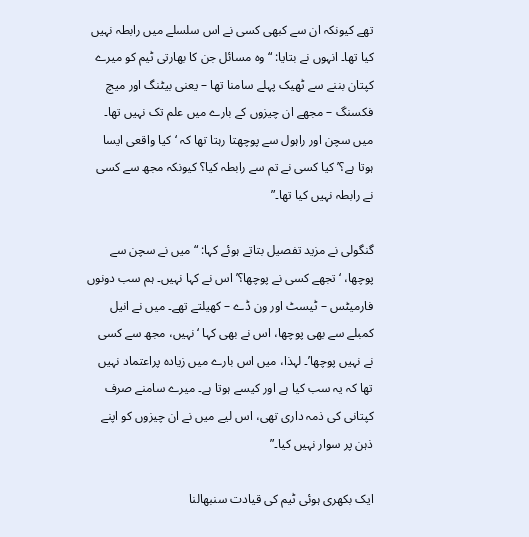تھے کیونکہ ان سے کبھی کسی نے اس سلسلے میں رابطہ نہیں کیا تھا۔ انہوں نے بتایا: “وہ مسائل جن کا بھارتی ٹیم کو میرے کپتان بننے سے ٹھیک پہلے سامنا تھا – یعنی بیٹنگ اور میچ فکسنگ – مجھے ان چیزوں کے بارے میں علم تک نہیں تھا۔ میں سچن اور راہول سے پوچھتا رہتا تھا کہ ‘کیا واقعی ایسا ہوتا ہے؟’ کیا کسی نے تم سے رابطہ کیا؟ کیونکہ مجھ سے کسی نے رابطہ نہیں کیا تھا۔”

گنگولی نے مزید تفصیل بتاتے ہوئے کہا: “میں نے سچن سے پوچھا، ‘تجھے کسی نے پوچھا؟’ اس نے کہا نہیں۔ ہم سب دونوں فارمیٹس – ٹیسٹ اور ون ڈے – کھیلتے تھے۔ میں نے انیل کمبلے سے بھی پوچھا، اس نے بھی کہا ‘نہیں، مجھ سے کسی نے نہیں پوچھا’۔ لہذا، میں اس بارے میں زیادہ پراعتماد نہیں تھا کہ یہ سب کیا ہے اور کیسے ہوتا ہے۔ میرے سامنے صرف کپتانی کی ذمہ داری تھی، اس لیے میں نے ان چیزوں کو اپنے ذہن پر سوار نہیں کیا۔”

ایک بکھری ہوئی ٹیم کی قیادت سنبھالنا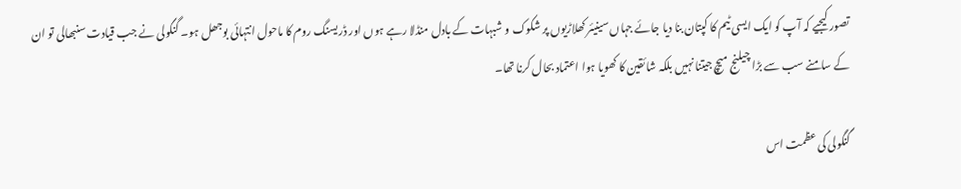تصور کیجیے کہ آپ کو ایک ایسی ٹیم کا کپتان بنا دیا جائے جہاں سینیئر کھلاڑیوں پر شکوک و شبہات کے بادل منڈلا رہے ہوں اور ڈریسنگ روم کا ماحول انتہائی بوجھل ہو۔ گنگولی نے جب قیادت سنبھالی تو ان کے سامنے سب سے بڑا چیلنج میچ جیتنا نہیں بلکہ شائقین کا کھویا ہوا اعتماد بحال کرنا تھا۔

گنگولی کی عظمت اس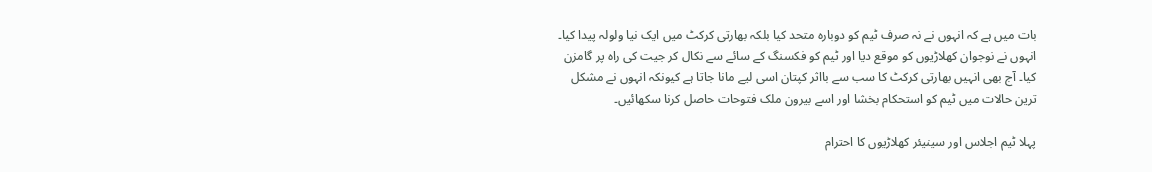بات میں ہے کہ انہوں نے نہ صرف ٹیم کو دوبارہ متحد کیا بلکہ بھارتی کرکٹ میں ایک نیا ولولہ پیدا کیا۔ انہوں نے نوجوان کھلاڑیوں کو موقع دیا اور ٹیم کو فکسنگ کے سائے سے نکال کر جیت کی راہ پر گامزن کیا۔ آج بھی انہیں بھارتی کرکٹ کا سب سے بااثر کپتان اسی لیے مانا جاتا ہے کیونکہ انہوں نے مشکل ترین حالات میں ٹیم کو استحکام بخشا اور اسے بیرون ملک فتوحات حاصل کرنا سکھائیں۔

پہلا ٹیم اجلاس اور سینیئر کھلاڑیوں کا احترام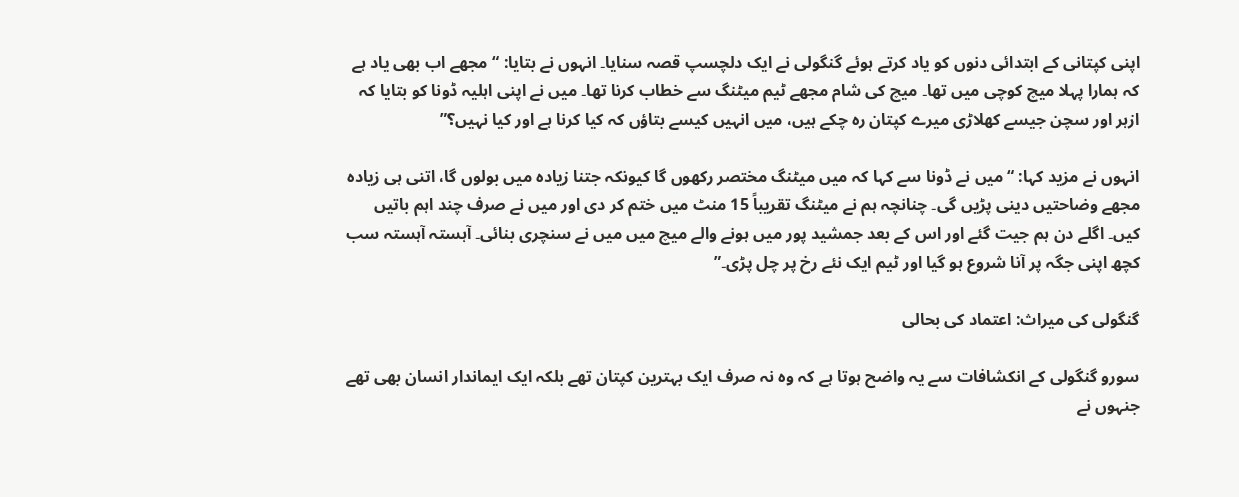اپنی کپتانی کے ابتدائی دنوں کو یاد کرتے ہوئے گنگولی نے ایک دلچسپ قصہ سنایا۔ انہوں نے بتایا: “مجھے اب بھی یاد ہے کہ ہمارا پہلا میچ کوچی میں تھا۔ میچ کی شام مجھے ٹیم میٹنگ سے خطاب کرنا تھا۔ میں نے اپنی اہلیہ ڈونا کو بتایا کہ ازہر اور سچن جیسے کھلاڑی میرے کپتان رہ چکے ہیں، میں انہیں کیسے بتاؤں کہ کیا کرنا ہے اور کیا نہیں؟”

انہوں نے مزید کہا: “میں نے ڈونا سے کہا کہ میں میٹنگ مختصر رکھوں گا کیونکہ جتنا زیادہ میں بولوں گا، اتنی ہی زیادہ مجھے وضاحتیں دینی پڑیں گی۔ چنانچہ ہم نے میٹنگ تقریباً 15 منٹ میں ختم کر دی اور میں نے صرف چند اہم باتیں کیں۔ اگلے دن ہم جیت گئے اور اس کے بعد جمشید پور میں ہونے والے میچ میں میں نے سنچری بنائی۔ آہستہ آہستہ سب کچھ اپنی جگہ پر آنا شروع ہو گیا اور ٹیم ایک نئے رخ پر چل پڑی۔”

گنگولی کی میراث: اعتماد کی بحالی

سورو گنگولی کے انکشافات سے یہ واضح ہوتا ہے کہ وہ نہ صرف ایک بہترین کپتان تھے بلکہ ایک ایماندار انسان بھی تھے جنہوں نے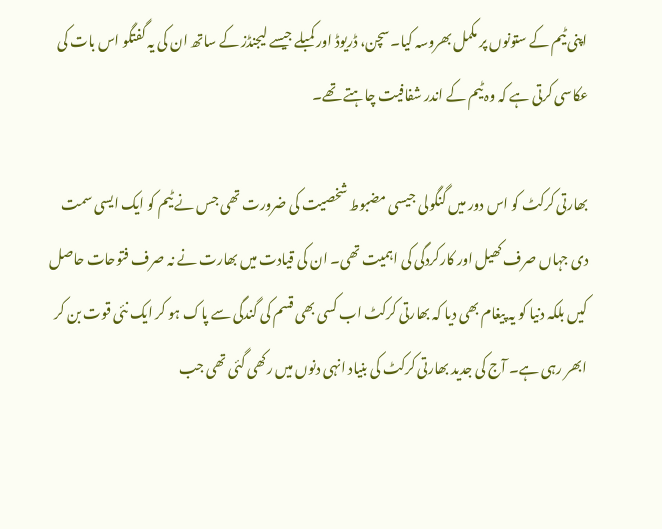اپنی ٹیم کے ستونوں پر مکمل بھروسہ کیا۔ سچن، ڈریوڈ اور کمبلے جیسے لیجنڈز کے ساتھ ان کی یہ گفتگو اس بات کی عکاسی کرتی ہے کہ وہ ٹیم کے اندر شفافیت چاہتے تھے۔

بھارتی کرکٹ کو اس دور میں گنگولی جیسی مضبوط شخصیت کی ضرورت تھی جس نے ٹیم کو ایک ایسی سمت دی جہاں صرف کھیل اور کارکردگی کی اہمیت تھی۔ ان کی قیادت میں بھارت نے نہ صرف فتوحات حاصل کیں بلکہ دنیا کو یہ پیغام بھی دیا کہ بھارتی کرکٹ اب کسی بھی قسم کی گندگی سے پاک ہو کر ایک نئی قوت بن کر ابھر رہی ہے۔ آج کی جدید بھارتی کرکٹ کی بنیاد انہی دنوں میں رکھی گئی تھی جب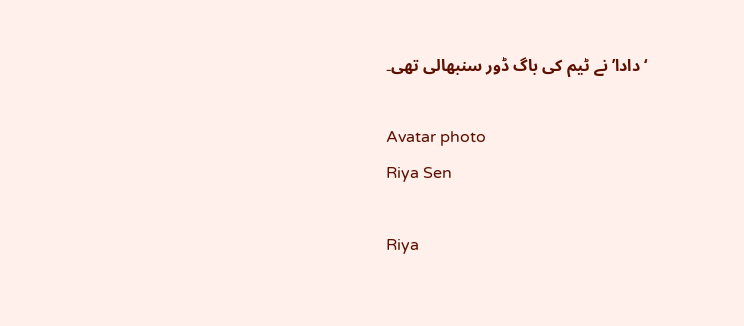‘دادا’ نے ٹیم کی باگ ڈور سنبھالی تھی۔

Avatar photo
Riya Sen

Riya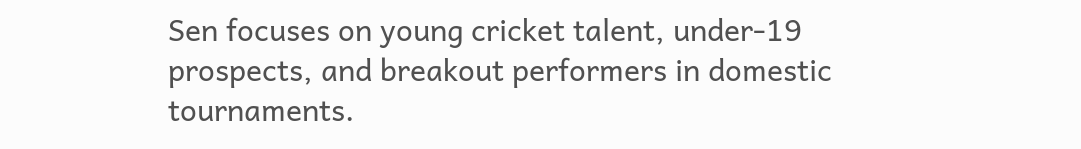Sen focuses on young cricket talent, under-19 prospects, and breakout performers in domestic tournaments.